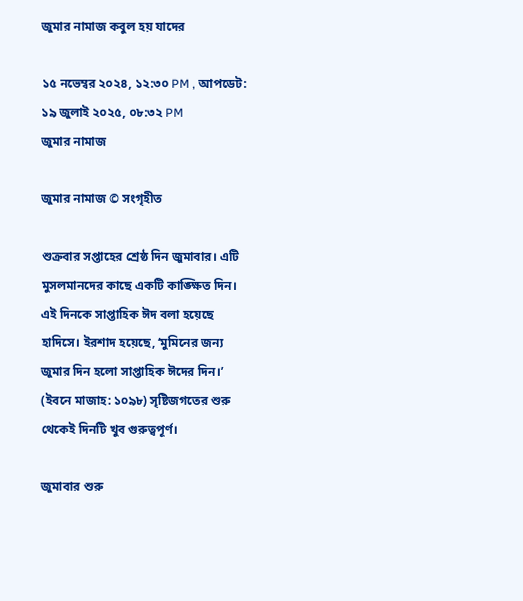জুমার নামাজ কবুল হয় যাদের

১৫ নভেম্বর ২০২৪, ১২:৩০ PM , আপডেট: ১৯ জুলাই ২০২৫, ০৮:৩২ PM
জুমার নামাজ

জুমার নামাজ © সংগৃহীত

শুক্রবার সপ্তাহের শ্রেষ্ঠ দিন জুমাবার। এটি মুসলমানদের কাছে একটি কাঙ্ক্ষিত দিন। এই দিনকে সাপ্তাহিক ঈদ বলা হয়েছে হাদিসে। ইরশাদ হয়েছে, ‘মুমিনের জন্য জুমার দিন হলো সাপ্তাহিক ঈদের দিন।’ (ইবনে মাজাহ: ১০৯৮) সৃষ্টিজগতের শুরু থেকেই দিনটি খুব গুরুত্বপূর্ণ।

জুমাবার শুরু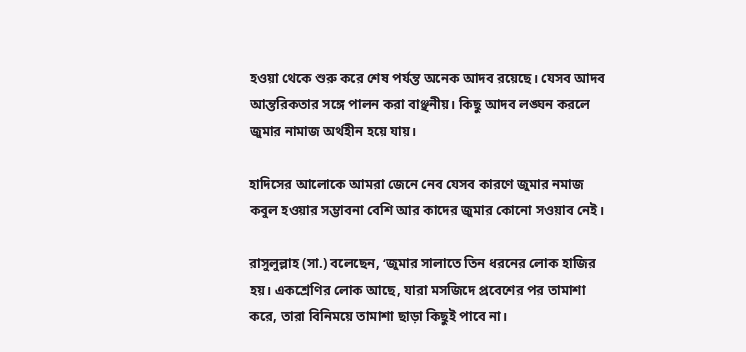হওয়া থেকে শুরু করে শেষ পর্যন্ত অনেক আদব রয়েছে। যেসব আদব আন্তরিকতার সঙ্গে পালন করা বাঞ্ছনীয়। কিছু আদব লঙ্ঘন করলে জুমার নামাজ অর্থহীন হয়ে যায়।

হাদিসের আলোকে আমরা জেনে নেব যেসব কারণে জুমার নমাজ কবুল হওয়ার সম্ভাবনা বেশি আর কাদের জুমার কোনো সওয়াব নেই।

রাসুলুল্লাহ (সা.) বলেছেন, ‘জুমার সালাতে তিন ধরনের লোক হাজির হয়। একশ্রেণির লোক আছে, যারা মসজিদে প্রবেশের পর তামাশা করে, তারা বিনিময়ে তামাশা ছাড়া কিছুই পাবে না।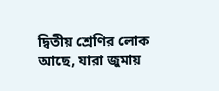দ্বিতীয় শ্রেণির লোক আছে, যারা জুমায়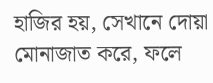হাজির হয়, সেখানে দোয়া মোনাজাত করে, ফলে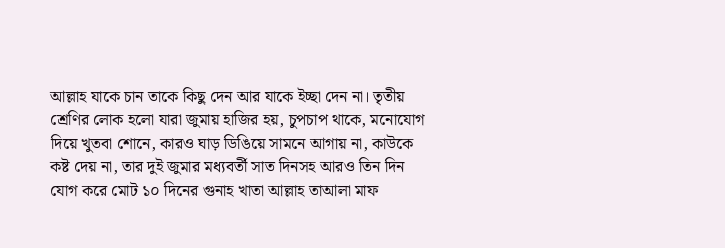আল্লাহ যাকে চান তাকে কিছু দেন আর যাকে ইচ্ছা দেন না। তৃতীয় শ্রেণির লোক হলো যারা জুমায় হাজির হয়, চুপচাপ থাকে, মনোযোগ দিয়ে খুতবা শোনে, কারও ঘাড় ডিঙিয়ে সামনে আগায় না, কাউকে কষ্ট দেয় না, তার দুই জুমার মধ্যবর্তী সাত দিনসহ আরও তিন দিন যোগ করে মোট ১০ দিনের গুনাহ খাতা আল্লাহ তাআলা মাফ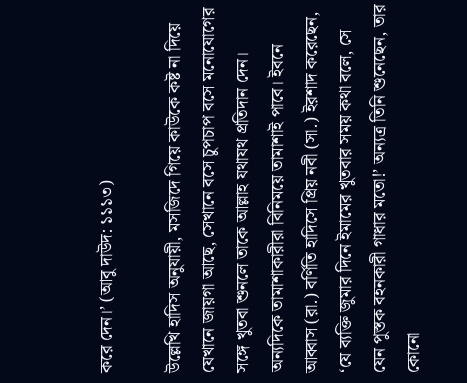করে দেন।’ (আবু দাউদ: ১১১৩)

উল্লেখি হাদিস অনুযায়ী, মসজিদে গিয়ে কাউকে কষ্ট না দিয়ে যেখানে জায়গা আছে, সেখানে বসে চুপচাপ বসে মনোযোগের সঙ্গে খুতবা শুনলে তাকে আল্লাহ যথাযথ প্রতিদান দেন। অন্যদিকে তামাশাকারীরা বিনিময়ে তামাশাই পাবে। ইবনে আব্বাস (রা.) বর্ণিতি হাদিসে প্রিয় নবী (সা.) ইরশাদ করেছেন, ‘যে ব্যক্তি জুমার দিনে ইমামের খুতবার সময় কথা বলে, সে যেন পুস্তক বহনকারী গাধার মতো!’ অন্যত্র তিনি শুনেছেন, তার কোনো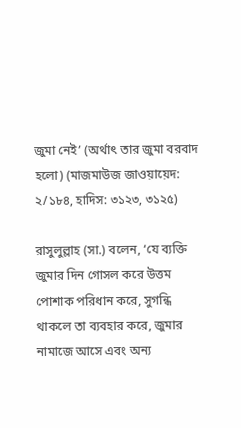জুমা নেই’ (অর্থাৎ তার জুমা বরবাদ হলো) (মাজমাউজ জাওয়ায়েদ: ২/১৮৪, হাদিস: ৩১২৩, ৩১২৫)

রাসুলুল্লাহ (সা.) বলেন, ‘যে ব্যক্তি জুমার দিন গোসল করে উত্তম পোশাক পরিধান করে, সুগন্ধি থাকলে তা ব্যবহার করে, জুমার নামাজে আসে এবং অন্য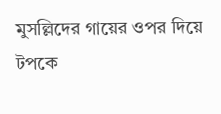মুসল্লিদের গায়ের ওপর দিয়ে টপকে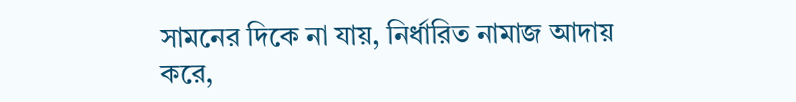সামনের দিকে না যায়, নির্ধারিত নামাজ আদায় করে,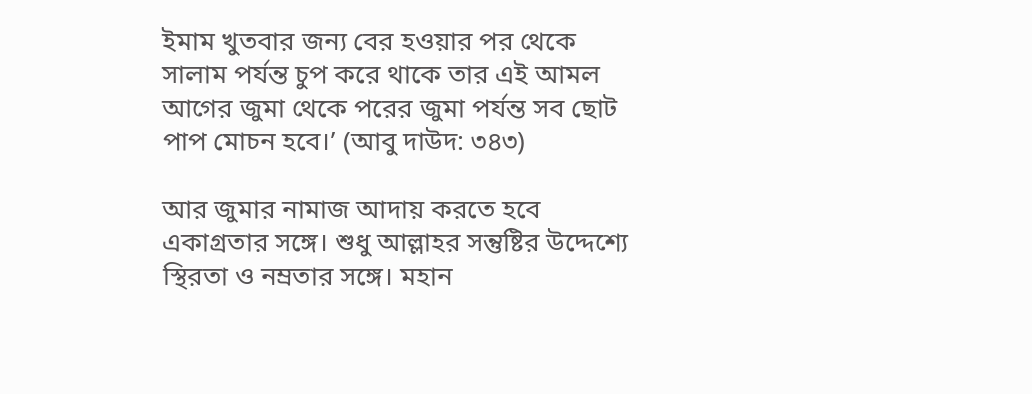ইমাম খুতবার জন্য বের হওয়ার পর থেকে সালাম পর্যন্ত চুপ করে থাকে তার এই আমল আগের জুমা থেকে পরের জুমা পর্যন্ত সব ছোট পাপ মোচন হবে।’ (আবু দাউদ: ৩৪৩)

আর জুমার নামাজ আদায় করতে হবে একাগ্রতার সঙ্গে। শুধু আল্লাহর সন্তুষ্টির উদ্দেশ্যে স্থিরতা ও নম্রতার সঙ্গে। মহান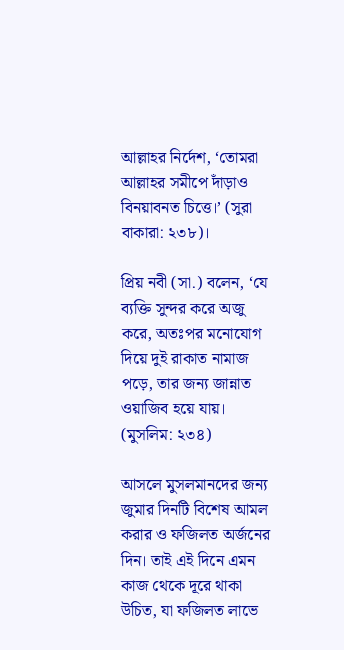আল্লাহর নির্দেশ, ‘তোমরা আল্লাহর সমীপে দাঁড়াও বিনয়াবনত চিত্তে।’ (সুরা বাকারা: ২৩৮)।

প্রিয় নবী (সা.) বলেন, ‘যে ব্যক্তি সুন্দর করে অজু করে, অতঃপর মনোযোগ দিয়ে দুই রাকাত নামাজ পড়ে, তার জন্য জান্নাত ওয়াজিব হয়ে যায়। (মুসলিম: ২৩৪)

আসলে মুসলমানদের জন্য জুমার দিনটি বিশেষ আমল করার ও ফজিলত অর্জনের দিন। তাই এই দিনে এমন কাজ থেকে দূরে থাকা উচিত, যা ফজিলত লাভে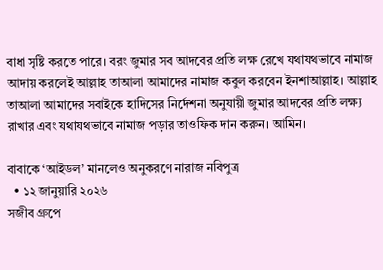বাধা সৃষ্টি করতে পারে। বরং জুমার সব আদবের প্রতি লক্ষ রেখে যথাযথভাবে নামাজ আদায় করলেই আল্লাহ তাআলা আমাদের নামাজ কবুল করবেন ইনশাআল্লাহ। আল্লাহ তাআলা আমাদের সবাইকে হাদিসের নির্দেশনা অনুযায়ী জুমার আদবের প্রতি লক্ষ্য রাখার এবং যথাযথভাবে নামাজ পড়ার তাওফিক দান করুন। আমিন।

বাবাকে ‘আইডল’ মানলেও অনুকরণে নারাজ নবিপুত্র
  • ১২ জানুয়ারি ২০২৬
সজীব গ্রুপে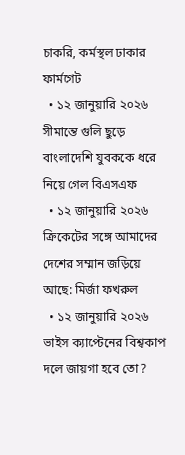চাকরি, কর্মস্থল ঢাকার ফার্মগেট
  • ১২ জানুয়ারি ২০২৬
সীমান্তে গুলি ছুড়ে বাংলাদেশি যুবককে ধরে নিয়ে গেল বিএসএফ
  • ১২ জানুয়ারি ২০২৬
ক্রিকেটের সঙ্গে আমাদের দেশের সম্মান জড়িয়ে আছে: মির্জা ফখরুল
  • ১২ জানুয়ারি ২০২৬
ভাইস ক্যাপ্টেনের বিশ্বকাপ দলে জায়গা হবে তো?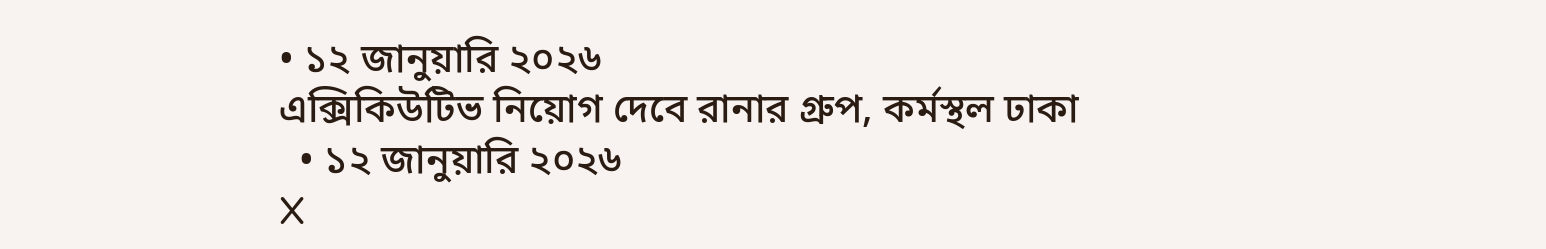• ১২ জানুয়ারি ২০২৬
এক্সিকিউটিভ নিয়োগ দেবে রানার গ্রুপ, কর্মস্থল ঢাকা
  • ১২ জানুয়ারি ২০২৬
X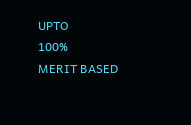UPTO
100%
MERIT BASED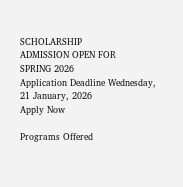SCHOLARSHIP
ADMISSION OPEN FOR
SPRING 2026
Application Deadline Wednesday, 21 January, 2026
Apply Now

Programs Offered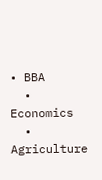• BBA
  • Economics
  • Agriculture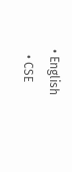• English
  • CSE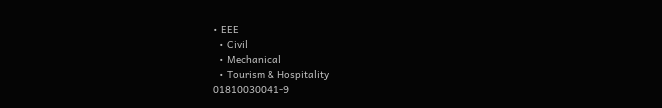• EEE
  • Civil
  • Mechanical
  • Tourism & Hospitality
01810030041-9